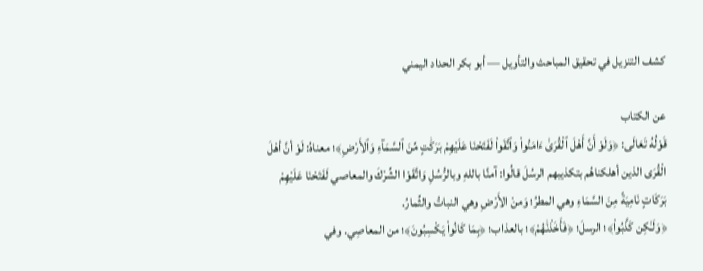كشف التنزيل في تحقيق المباحث والتأويل — أبو بكر الحداد اليمني

عن الكتاب
قَوْلُهُ تَعَالَى: ﴿وَلَوْ أَنَّ أَهْلَ ٱلْقُرَىٰ ءَامَنُواْ وَٱتَّقَواْ لَفَتَحْنَا عَلَيْهِمْ بَرَكَٰتٍ مِّنَ ٱلسَّمَآءِ وَٱلأَرْضِ﴾؛ معناهُ: لَوْ أنَّ أهْلَ الْقُرَى الذين أهلكناهُم بتكذيبهم الرسُلَ قالُوا: آمنَّا باللهِ وبالرُّسُلِ وَاتَّقَوْا الشِّرْكَ والمعاصي لَفَتَحْنَا عَلَيْهِمْ بَرَكَاتٍ نَامِيَةً مِنَ السَّمَاءِ وهي المطرُ؛ وَمنْ الأَرْضِ وهي النباتُ والثِّمارُ.
﴿وَلَـٰكِن كَذَّبُواْ﴾؛ الرسلَ؛ ﴿فَأَخَذْنَٰهُمْ﴾؛ بالعذاب؛ ﴿بِمَا كَانُواْ يَكْسِبُونَ﴾؛ من المعاصِي. وفي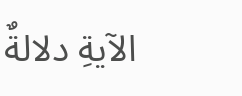الآيةِ دلالةٌ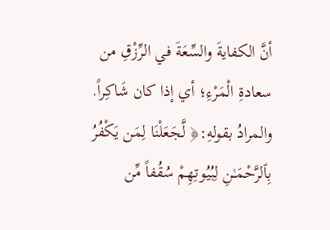أنَّ الكفايةَ والسِّعَةَ في الرِّزْقِ من سعادةِ الْمَرْءِ؛ أي إذا كان شَاكِراً. والمرادُ بقولهِ:﴿ لَّجَعَلْنَا لِمَن يَكْفُرُ بِٱلرَّحْمَـٰنِ لِبُيُوتِهِمْ سُقُفاً مِّن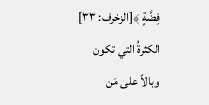فِضَّةٍ ﴾[الزخرف: ٣٣] الكثرةُ التي تكون وبالاً على مَن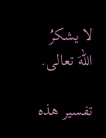لا يشكرُ اللهَ تعالى.

تفسير هذه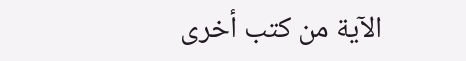الآية من كتب أخرى